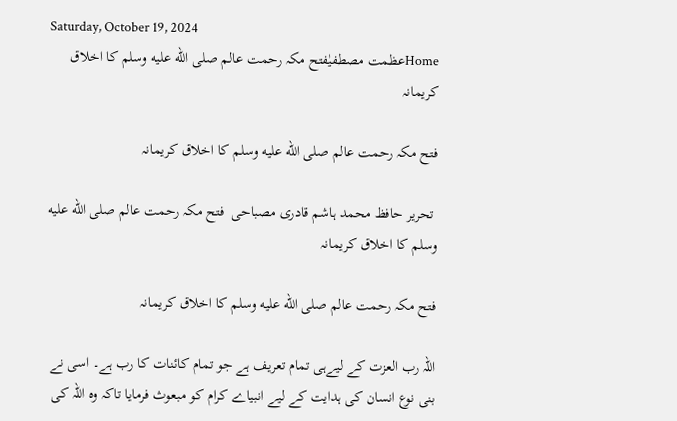Saturday, October 19, 2024
Homeعظمت مصطفیٰفتح مکہ رحمت عالم صلى الله عليه وسلم کا اخلاق کریمانہ

فتح مکہ رحمت عالم صلى الله عليه وسلم کا اخلاق کریمانہ

 تحریر حافظ محمد ہاشم قادری مصباحی  فتح مکہ رحمت عالم صلى الله عليه وسلم کا اخلاق کریمانہ

فتح مکہ رحمت عالم صلى الله عليه وسلم کا اخلاق کریمانہ

اللہ رب العزت کے لیےہی تمام تعریف ہے جو تمام کائنات کا رب ہے۔ اسی نے بنی نوع انسان کی ہدایت کے لیے انبیاے کرام کو مبعوث فرمایا تاکہ وہ اللہ کی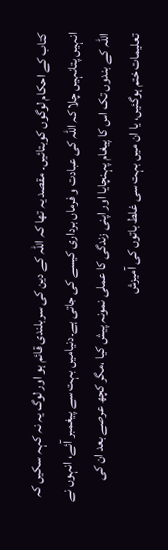کتاب کے احکام لوگوں کوبتائیں۔ مقصد یہ تھا کہ اللہ کے دین کی سربلندی قائم ہو اور لوگ یہ نہ کہہ سکیں کہ انہیں پتانہیں چلا کہ اللہ کی عبادت و فرماں برداری کیسے کی جاتی ہے۔دنیامیں بہت سے پیغمبر آئے، انہوں نے اللہ کے بندوں تک اس کا پیغام پہنچایا اور اپنی زندگی کا عملی نمونہ پیش کیا ،مگر کچھ عرصے بعد ان کی تعلیمات ختم ہوگئیں، یا ان میں بہت سی غلط باتوں کی آمیزش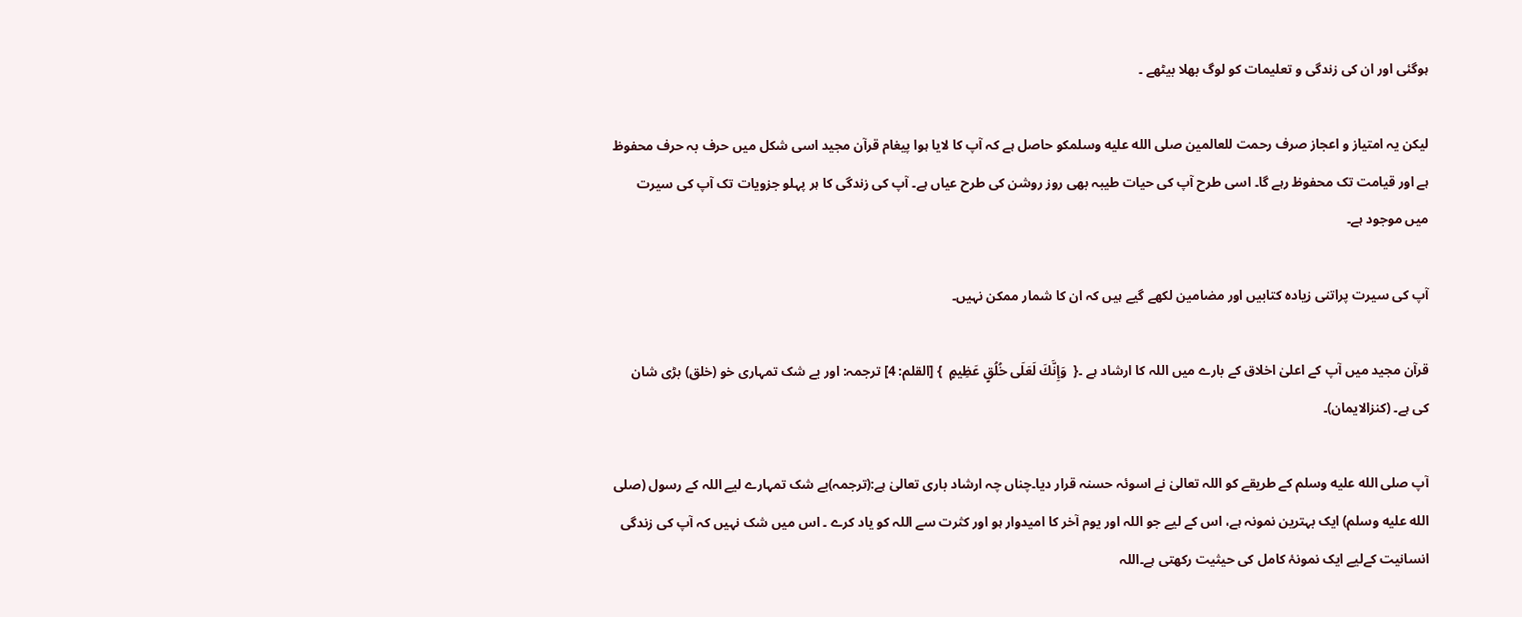ہوگئی اور ان کی زندگی و تعلیمات کو لوگ بھلا بیٹھے ۔

لیکن یہ امتیاز و اعجاز صرف رحمت للعالمین صلى الله عليه وسلمکو حاصل ہے کہ آپ کا لایا ہوا پیغام قرآن مجید اسی شکل میں حرف بہ حرف محفوظ ہے اور قیامت تک محفوظ رہے گا۔ اسی طرح آپ کی حیات طیبہ بھی روز روشن کی طرح عیاں ہے۔ آپ کی زندگی کا ہر پہلو جزویات تک آپ کی سیرت میں موجود ہے۔

آپ کی سیرت پراتنی زیادہ کتابیں اور مضامین لکھے گیے ہیں کہ ان کا شمار ممکن نہیں۔

قرآن مجید میں آپ کے اعلیٰ اخلاق کے بارے میں اللہ کا ارشاد ہے ۔{  وَإِنَّكَ لَعَلَى خُلُقٍ عَظِيمٍ  } [القلم: 4] ترجمہ: اور بے شک تمہاری خو (خلق) بڑی شان کی ہے۔ (کنزالایمان)۔

آپ صلى الله عليه وسلم کے طریقے کو اللہ تعالیٰ نے اسوئہ حسنہ قرار دیا۔چناں چہ ارشاد باری تعالیٰ ہے:(ترجمہ)بے شک تمہارے لیے اللہ کے رسول (صلى الله عليه وسلم) ایک بہترین نمونہ ہے، اس کے لیے جو اللہ اور یوم آخر کا امیدوار ہو اور کثرت سے اللہ کو یاد کرے ۔ اس میں شک نہیں کہ آپ کی زندگی انسانیت کےلیے ایک نمونۂ کامل کی حیثیت رکھتی ہے۔اللہ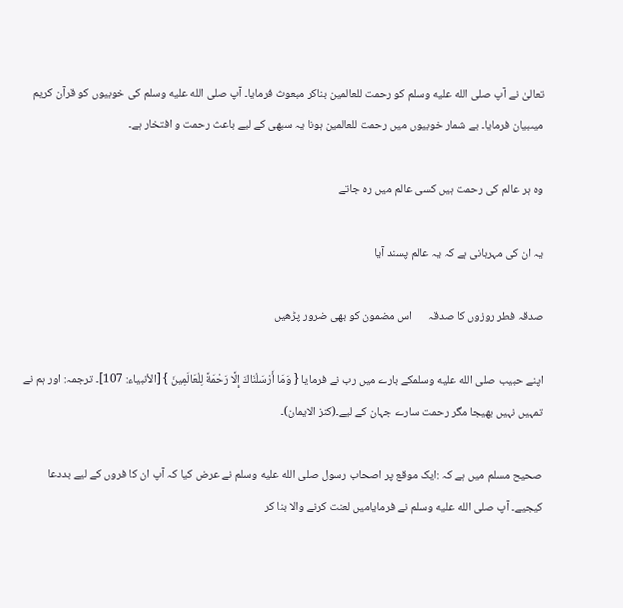تعالیٰ نے آپ صلى الله عليه وسلم کو رحمت للعالمین بناکر مبعوث فرمایا۔ آپ صلى الله عليه وسلم کی خوبیوں کو قرآن کریم میںبیان فرمایا۔ بے شمار خوبیوں میں رحمت للعالمین ہونا یہ سبھی کے لیے باعث رحمت و افتخار ہے۔

وہ ہر عالم کی رحمت ہیں کسی عالم میں رہ جاتے

یہ ان کی مہربانی ہے کہ یہ عالم پسند آیا

صدقہ فطر روزوں کا صدقہ      اس مضمون کو بھی ضرور پڑھیں

اپنے حبیب صلى الله عليه وسلمکے بارے میں رب نے فرمایا { وَمَا أَرْسَلْنَاكَ إِلَّا رَحْمَةً لِلْعَالَمِينَ } [الأنبياء: 107]۔ ترجمہ: اور ہم نے تمہیں نہیں بھیجا مگر رحمت سارے جہان کے لیے۔(کنز الایمان)۔

صحیح مسلم میں ہے کہ :ایک موقع پر اصحاب رسول صلى الله عليه وسلم نے عرض کیا کہ آپ ان کا فروں کے لیے بددعا کیجیے۔ آپ صلى الله عليه وسلم نے فرمایامیں لعنت کرنے والا بنا کر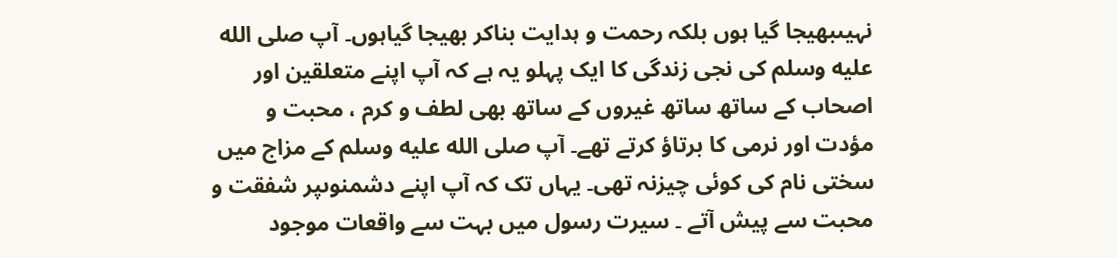نہیںبھیجا گیا ہوں بلکہ رحمت و ہدایت بناکر بھیجا گیاہوں۔ آپ صلى الله عليه وسلم کی نجی زندگی کا ایک پہلو یہ ہے کہ آپ اپنے متعلقین اور اصحاب کے ساتھ ساتھ غیروں کے ساتھ بھی لطف و کرم ، محبت و مؤدت اور نرمی کا برتاؤ کرتے تھے۔ آپ صلى الله عليه وسلم کے مزاج میں سختی نام کی کوئی چیزنہ تھی۔ یہاں تک کہ آپ اپنے دشمنوںپر شفقت و محبت سے پیش آتے ۔ سیرت رسول میں بہت سے واقعات موجود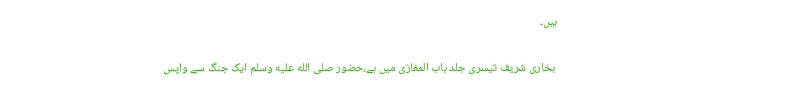ہیں۔

 بخاری شریف تیسری جلد باب المغازی میں ہے،حضور صلى الله عليه وسلم ایک جنگ سے واپس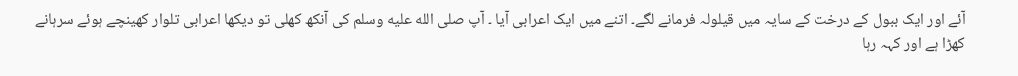آئے اور ایک ببول کے درخت کے سایہ میں قیلولہ فرمانے لگے۔ اتنے میں ایک اعرابی آیا ۔ آپ صلى الله عليه وسلم کی آنکھ کھلی تو دیکھا اعرابی تلوار کھینچے ہوئے سرہانے کھڑا ہے اور کہہ رہا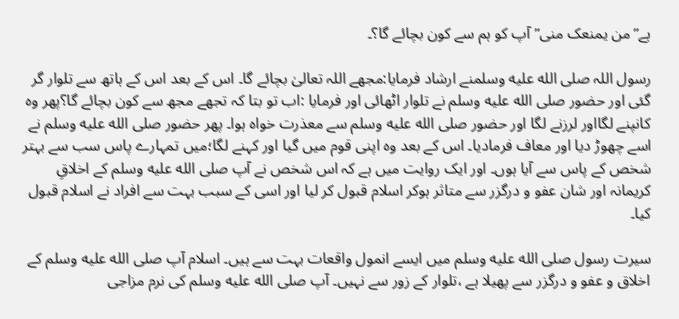ہے”من یمنعک منی” آپ کو ہم سے کون بچائے گا؟۔

رسول اللہ صلى الله عليه وسلمنے ارشاد فرمایا:مجھے اللہ تعالیٰ بچائے گا۔ اس کے بعد اس کے ہاتھ سے تلوار گر گئی اور حضور صلى الله عليه وسلم نے تلوار اٹھائی اور فرمایا :اب تو بتا کہ تجھے مجھ سے کون بچائے گا؟پھر وہ کانپنے لگااور لرزنے لگا اور حضور صلى الله عليه وسلم سے معذرت خواہ ہوا۔ پھر حضور صلى الله عليه وسلم نے اسے چھوڑ دیا اور معاف فرمادیا۔ اس کے بعد وہ اپنی قوم میں گیا اور کہنے لگا؛میں تمہارے پاس سب سے بہتر شخص کے پاس سے آیا ہوں۔ اور ایک روایت میں ہے کہ اس شخص نے آپ صلى الله عليه وسلم کے اخلاقِ کریمانہ اور شان عفو و درگزر سے متاثر ہوکر اسلام قبول کر لیا اور اسی کے سبب بہت سے افراد نے اسلام قبول کیا۔

سیرت رسول صلى الله عليه وسلم میں ایسے انمول واقعات بہت سے ہیں۔ اسلام آپ صلى الله عليه وسلم کے اخلاق و عفو و درگزر سے پھیلا ہے ،تلوار کے زور سے نہیں۔ آپ صلى الله عليه وسلم کی نرم مزاجی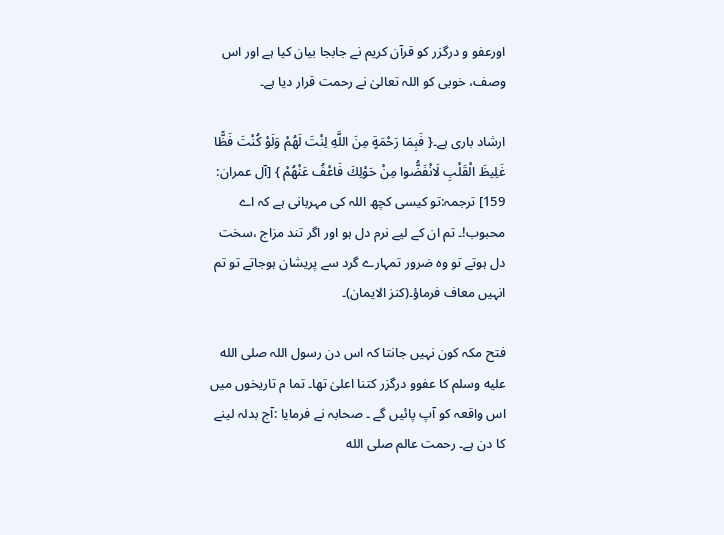اورعفو و درگزر کو قرآن کریم نے جابجا بیان کیا ہے اور اس وصف، خوبی کو اللہ تعالیٰ نے رحمت قرار دیا ہے۔

ارشاد باری ہے۔{ فَبِمَا رَحْمَةٍ مِنَ اللَّهِ لِنْتَ لَهُمْ وَلَوْ كُنْتَ فَظًّا غَلِيظَ الْقَلْبِ لَانْفَضُّوا مِنْ حَوْلِكَ فَاعْفُ عَنْهُمْ } [آل عمران: 159] ترجمہ:تو کیسی کچھ اللہ کی مہربانی ہے کہ اے محبوب!۔ تم ان کے لیے نرم دل ہو اور اگر تند مزاج ،سخت دل ہوتے تو وہ ضرور تمہارے گرد سے پریشان ہوجاتے تو تم انہیں معاف فرماؤ۔(کنز الایمان)۔

فتح مکہ کون نہیں جانتا کہ اس دن رسول اللہ صلى الله عليه وسلم کا عفوو درگزر کتنا اعلیٰ تھا۔ تما م تاریخوں میں اس واقعہ کو آپ پائیں گے ۔ صحابہ نے فرمایا :آج بدلہ لینے کا دن ہے۔ رحمت عالم صلى الله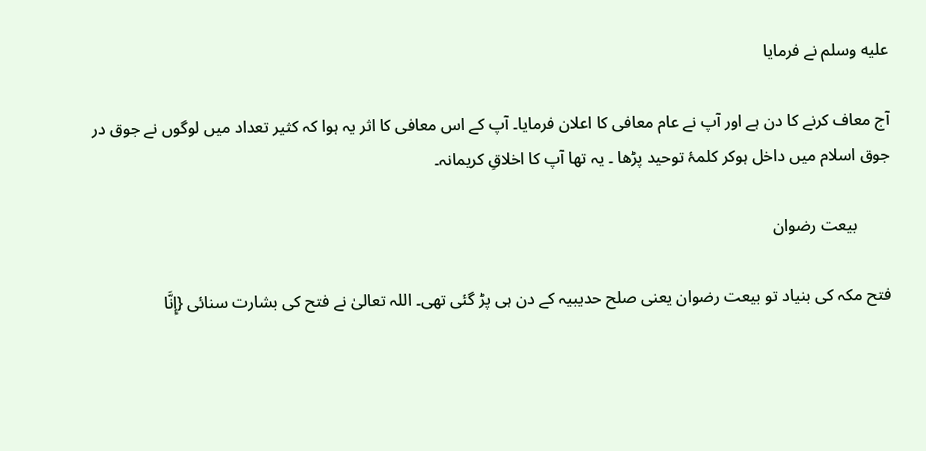عليه وسلم نے فرمایا

آج معاف کرنے کا دن ہے اور آپ نے عام معافی کا اعلان فرمایا۔ آپ کے اس معافی کا اثر یہ ہوا کہ کثیر تعداد میں لوگوں نے جوق در جوق اسلام میں داخل ہوکر کلمۂ توحید پڑھا ۔ یہ تھا آپ کا اخلاقِ کریمانہ۔

        بیعت رضوان

فتح مکہ کی بنیاد تو بیعت رضوان یعنی صلح حدیبیہ کے دن ہی پڑ گئی تھی۔ اللہ تعالیٰ نے فتح کی بشارت سنائی {إِنَّا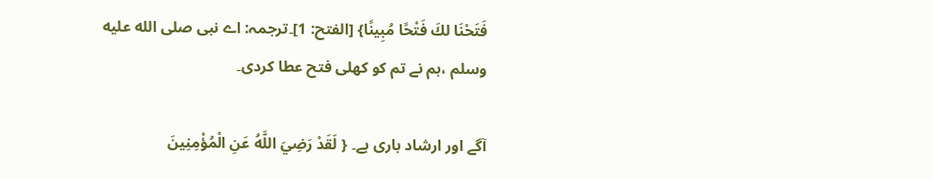فَتَحْنَا لكَ فَتْحًا مُبِينًا} [الفتح: 1]۔ترجمہ: اے نبی صلى الله عليه وسلم ،ہم نے تم کو کھلی فتح عطا کردی۔

آگے اور ارشاد باری ہے۔ { لَقَدْ رَضِيَ اللَّهُ عَنِ الْمُؤْمِنِينَ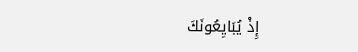إِذْ يُبَايِعُونَكَ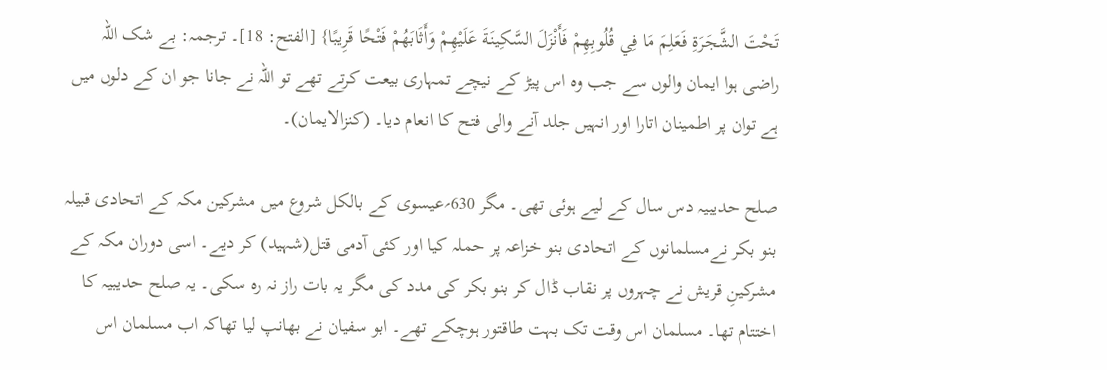تَحْتَ الشَّجَرَةِ فَعَلِمَ مَا فِي قُلُوبِهِمْ فَأَنْزَلَ السَّكِينَةَ عَلَيْهِمْ وَأَثَابَهُمْ فَتْحًا قَرِيبًا} [الفتح: 18]۔ ترجمہ: بے شک اللہ راضی ہوا ایمان والوں سے جب وہ اس پیڑ کے نیچے تمہاری بیعت کرتے تھے تو اللہ نے جانا جو ان کے دلوں میں ہے توان پر اطمینان اتارا اور انہیں جلد آنے والی فتح کا انعام دیا۔ (کنزالایمان)۔

صلح حدیبیہ دس سال کے لیے ہوئی تھی۔ مگر 630؍عیسوی کے بالکل شروع میں مشرکین مکہ کے اتحادی قبیلہ بنو بکر نےمسلمانوں کے اتحادی بنو خزاعہ پر حملہ کیا اور کئی آدمی قتل(شہید) کر دیے۔ اسی دوران مکہ کے مشرکینِ قریش نے چہروں پر نقاب ڈال کر بنو بکر کی مدد کی مگر یہ بات راز نہ رہ سکی۔ یہ صلح حدیبیہ کا اختتام تھا۔ مسلمان اس وقت تک بہت طاقتور ہوچکے تھے۔ ابو سفیان نے بھانپ لیا تھاکہ اب مسلمان اس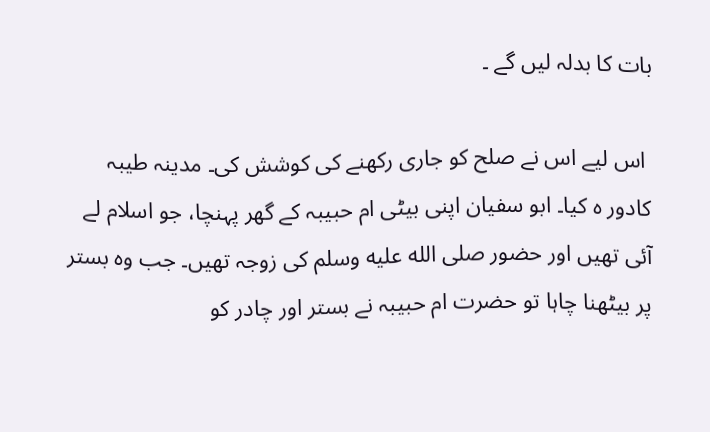بات کا بدلہ لیں گے ۔

 اس لیے اس نے صلح کو جاری رکھنے کی کوشش کی۔ مدینہ طیبہ کادور ہ کیا۔ ابو سفیان اپنی بیٹی ام حبیبہ کے گھر پہنچا، جو اسلام لے آئی تھیں اور حضور صلى الله عليه وسلم کی زوجہ تھیں۔ جب وہ بستر پر بیٹھنا چاہا تو حضرت ام حبیبہ نے بستر اور چادر کو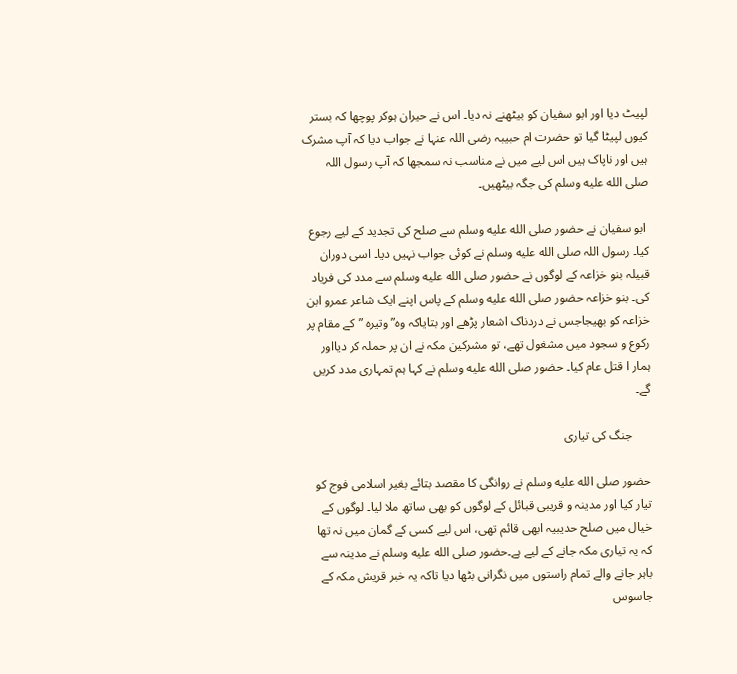لپیٹ دیا اور ابو سفیان کو بیٹھنے نہ دیا۔ اس نے حیران ہوکر پوچھا کہ بستر کیوں لپیٹا گیا تو حضرت ام حبیبہ رضی اللہ عنہا نے جواب دیا کہ آپ مشرک ہیں اور ناپاک ہیں اس لیے میں نے مناسب نہ سمجھا کہ آپ رسول اللہ صلى الله عليه وسلم کی جگہ بیٹھیں۔

 ابو سفیان نے حضور صلى الله عليه وسلم سے صلح کی تجدید کے لیے رجوع کیا۔ رسول اللہ صلى الله عليه وسلم نے کوئی جواب نہیں دیا۔ اسی دوران قبیلہ بنو خزاعہ کے لوگوں نے حضور صلى الله عليه وسلم سے مدد کی فریاد کی۔ بنو خزاعہ حضور صلى الله عليه وسلم کے پاس اپنے ایک شاعر عمرو ابن خزاعہ کو بھیجاجس نے دردناک اشعار پڑھے اور بتایاکہ وہ” وتیرہ ”کے مقام پر رکوع و سجود میں مشغول تھے، تو مشرکین مکہ نے ان پر حملہ کر دیااور ہمار ا قتل عام کیا۔ حضور صلى الله عليه وسلم نے کہا ہم تمہاری مدد کریں گے۔

      جنگ کی تیاری

حضور صلى الله عليه وسلم نے روانگی کا مقصد بتائے بغیر اسلامی فوج کو تیار کیا اور مدینہ و قریبی قبائل کے لوگوں کو بھی ساتھ ملا لیا۔ لوگوں کے خیال میں صلح حدیبیہ ابھی قائم تھی، اس لیے کسی کے گمان میں نہ تھا کہ یہ تیاری مکہ جانے کے لیے ہے۔حضور صلى الله عليه وسلم نے مدینہ سے باہر جانے والے تمام راستوں میں نگرانی بٹھا دیا تاکہ یہ خبر قریش مکہ کے جاسوس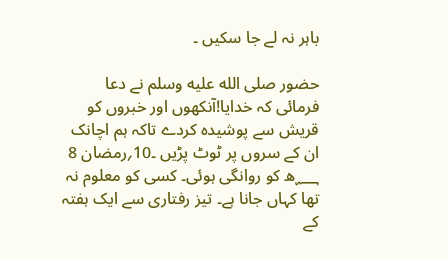باہر نہ لے جا سکیں ۔

حضور صلى الله عليه وسلم نے دعا فرمائی کہ خدایا!آنکھوں اور خبروں کو قریش سے پوشیدہ کردے تاکہ ہم اچانک ان کے سروں پر ٹوٹ پڑیں ۔10؍رمضان 8 ؁ھ کو روانگی ہوئی۔ کسی کو معلوم نہ تھا کہاں جانا ہے۔ تیز رفتاری سے ایک ہفتہ کے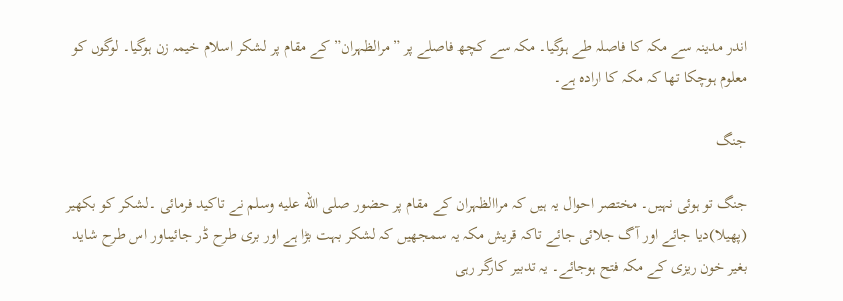اندر مدینہ سے مکہ کا فاصلہ طے ہوگیا۔ مکہ سے کچھ فاصلے پر ”مرالظہران” کے مقام پر لشکر اسلام خیمہ زن ہوگیا۔ لوگوں کو معلوم ہوچکا تھا کہ مکہ کا ارادہ ہے۔

جنگ

جنگ تو ہوئی نہیں۔ مختصر احوال یہ ہیں کہ مراالظہران کے مقام پر حضور صلى الله عليه وسلم نے تاکید فرمائی ۔لشکر کو بکھیر (پھیلا)دیا جائے اور آگ جلائی جائے تاکہ قریش مکہ یہ سمجھیں کہ لشکر بہت بڑا ہے اور بری طرح ڈر جائیںاور اس طرح شاید بغیر خون ریزی کے مکہ فتح ہوجائے۔ یہ تدبیر کارگر رہی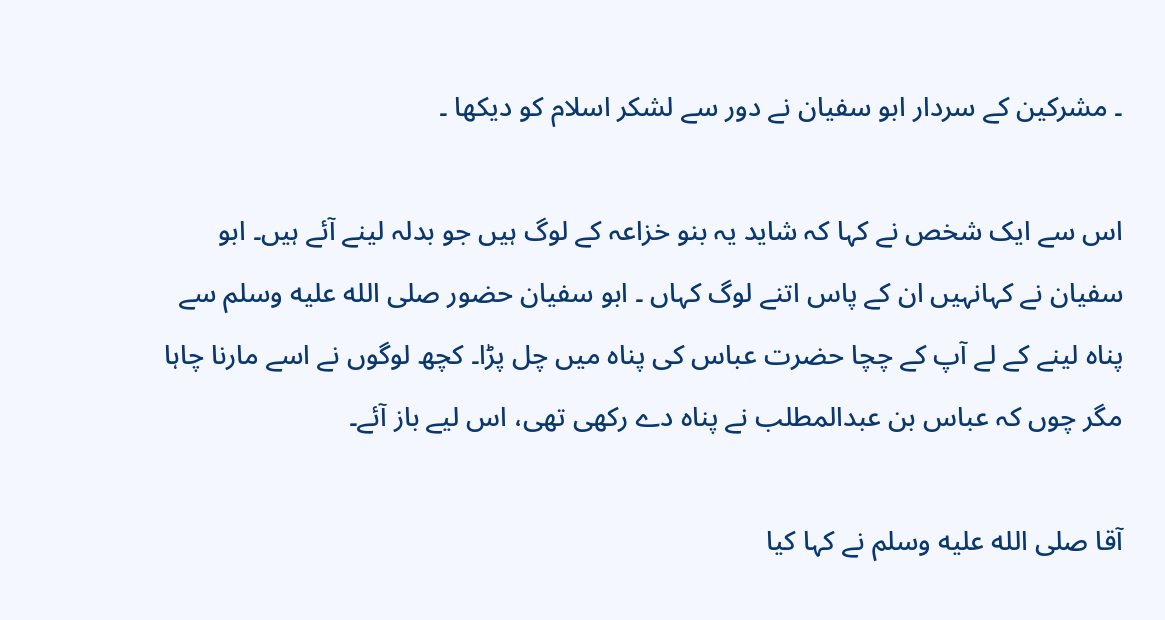۔ مشرکین کے سردار ابو سفیان نے دور سے لشکر اسلام کو دیکھا ۔

اس سے ایک شخص نے کہا کہ شاید یہ بنو خزاعہ کے لوگ ہیں جو بدلہ لینے آئے ہیں۔ ابو سفیان نے کہانہیں ان کے پاس اتنے لوگ کہاں ۔ ابو سفیان حضور صلى الله عليه وسلم سے پناہ لینے کے لے آپ کے چچا حضرت عباس کی پناہ میں چل پڑا۔ کچھ لوگوں نے اسے مارنا چاہا مگر چوں کہ عباس بن عبدالمطلب نے پناہ دے رکھی تھی، اس لیے باز آئے۔

آقا صلى الله عليه وسلم نے کہا کیا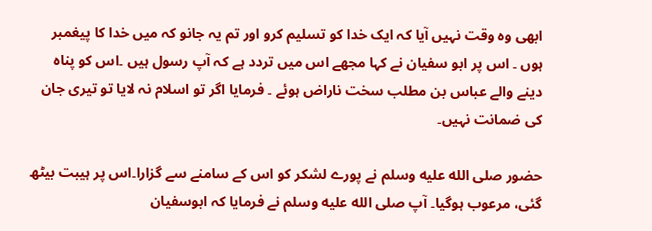ابھی وہ وقت نہیں آیا کہ ایک خدا کو تسلیم کرو اور تم یہ جانو کہ میں خدا کا پیغمبر ہوں ۔ اس پر ابو سفیان نے کہا مجھے اس میں تردد ہے کہ آپ رسول ہیں ۔اس کو پناہ دینے والے عباس بن مطلب سخت ناراض ہوئے ۔ فرمایا اگر تو اسلام نہ لایا تو تیری جان کی ضمانت نہیں۔

حضور صلى الله عليه وسلم نے پورے لشکر کو اس کے سامنے سے گزارا۔اس پر ہیبت بیٹھ گئی، مرعوب ہوگیا۔ آپ صلى الله عليه وسلم نے فرمایا کہ ابوسفیان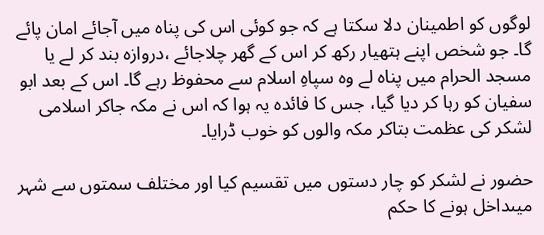لوگوں کو اطمینان دلا سکتا ہے کہ جو کوئی اس کی پناہ میں آجائے امان پائے گا۔ جو شخص اپنے ہتھیار رکھ کر اس کے گھر چلاجائے ،دروازہ بند کر لے یا مسجد الحرام میں پناہ لے وہ سپاہِ اسلام سے محفوظ رہے گا۔ اس کے بعد ابو سفیان کو رہا کر دیا گیا، جس کا فائدہ یہ ہوا کہ اس نے مکہ جاکر اسلامی لشکر کی عظمت بتاکر مکہ والوں کو خوب ڈرایا۔

حضور نے لشکر کو چار دستوں میں تقسیم کیا اور مختلف سمتوں سے شہر میںداخل ہونے کا حکم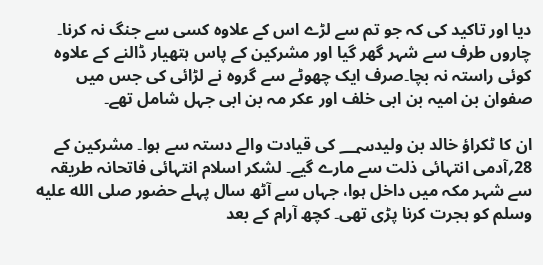دیا اور تاکید کی کہ جو تم سے لڑے اس کے علاوہ کسی سے جنگ نہ کرنا۔ چاروں طرف سے شہر گھر گیا اور مشرکین کے پاس ہتھیار ڈالنے کے علاوہ کوئی راستہ نہ بچا۔صرف ایک چھوٹے سے گروہ نے لڑائی کی جس میں صفوان بن امیہ بن ابی خلف اور عکر مہ بن ابی جہل شامل تھے۔

ان کا ٹکراؤ خالد بن ولید؄ کی قیادت والے دستہ سے ہوا۔ مشرکین کے 28؍آدمی انتہائی ذلت سے مارے گیے۔ لشکر اسلام انتہائی فاتحانہ طریقہ سے شہر مکہ میں داخل ہوا، جہاں سے آٹھ سال پہلے حضور صلى الله عليه وسلم کو ہجرت کرنا پڑی تھی۔ کچھ آرام کے بعد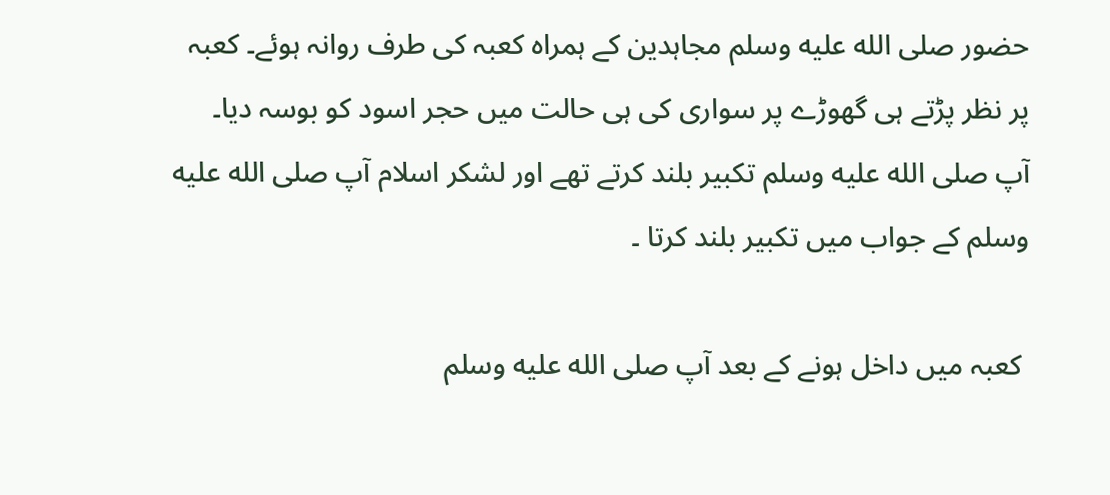حضور صلى الله عليه وسلم مجاہدین کے ہمراہ کعبہ کی طرف روانہ ہوئے۔ کعبہ پر نظر پڑتے ہی گھوڑے پر سواری کی ہی حالت میں حجر اسود کو بوسہ دیا۔ آپ صلى الله عليه وسلم تکبیر بلند کرتے تھے اور لشکر اسلام آپ صلى الله عليه وسلم کے جواب میں تکبیر بلند کرتا ۔

 کعبہ میں داخل ہونے کے بعد آپ صلى الله عليه وسلم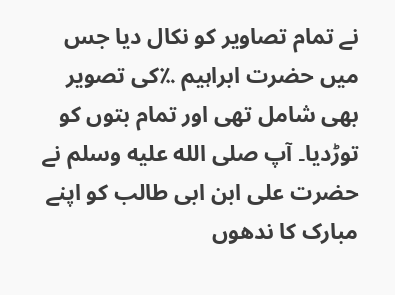نے تمام تصاویر کو نکال دیا جس میں حضرت ابراہیم ؉کی تصویر بھی شامل تھی اور تمام بتوں کو توڑدیا۔ آپ صلى الله عليه وسلم نے حضرت علی ابن ابی طالب کو اپنے مبارک کا ندھوں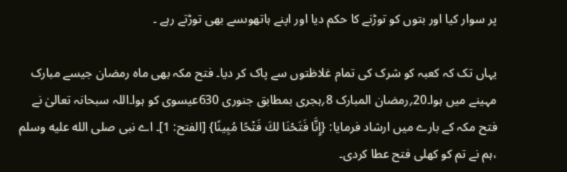پر سوار کیا اور بتوں کو توڑنے کا حکم دیا اور اپنے ہاتھوںسے بھی توڑتے رہے ۔

یہاں تک کہ کعبہ کو شرک کی تمام غلاظتوں سے پاک کر دیا۔ فتح مکہ بھی ماہ رمضان جیسے مبارک مہینے میں ہوا۔20؍رمضان المبارک 8؍ہجری بمطابق جنوری 630عیسوی کو ہوا۔اللہ سبحانہ تعالیٰ نے فتح مکہ کے بارے میں ارشاد فرمایا: {إِنَّا فَتَحْنَا لكَ فَتْحًا مُبِينًا} [الفتح: 1]۔ اے نبی صلى الله عليه وسلم ،ہم نے تم کو کھلی فتح عطا کردی۔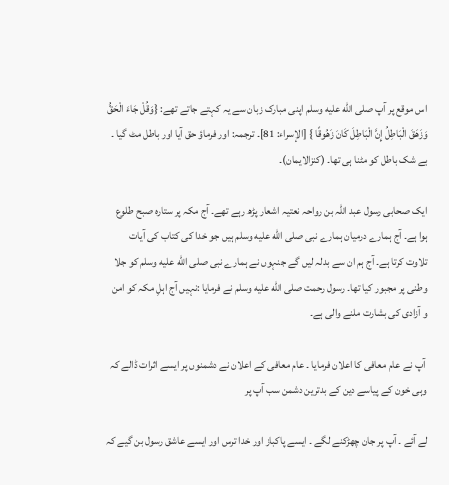اس موقع پر آپ صلى الله عليه وسلم اپنی مبارک زبان سے یہ کہتے جاتے تھے: {وَقُلْ جَاءَ الْحَقُّ وَزَهَقَ الْبَاطِلُ إِنَّ الْبَاطِلَ كَانَ زَهُوقًا } [الإسراء: 81]۔ ترجمہ: اور فرماؤ حق آیا اور باطل مٹ گیا ۔ بے شک باطل کو مٹنا ہی تھا۔ (کنزالایمان)۔

ایک صحابی رسول عبد اللہ بن رواحہ نعتیہ اشعار پڑھ رہے تھے۔ آج مکہ پر ستارہ صبح طلوع ہوا ہے۔ آج ہمارے درمیان ہمارے نبی صلى الله عليه وسلم ہیں جو خدا کی کتاب کی آیات تلاوت کرتا ہے۔ آج ہم ان سے بدلہ لیں گے جنہوں نے ہمارے نبی صلى الله عليه وسلم کو جلا وطنی پر مجبور کیا تھا۔ رسول رحمت صلى الله عليه وسلم نے فرمایا :نہیں آج اہلِ مکہ کو امن و آزادی کی بشارت ملنے والی ہے۔

 آپ نے عام معافی کا اعلان فرمایا ۔ عام معافی کے اعلان نے دشمنوں پر ایسے اثرات ڈالے کہ وہی خون کے پیاسے دین کے بدترین دشمن سب آپ پر

لے آئے ۔ آپ پر جان چھڑکنے لگے ۔ ایسے پاکباز اور خدا ترس اور ایسے عاشق رسول بن گیے کہ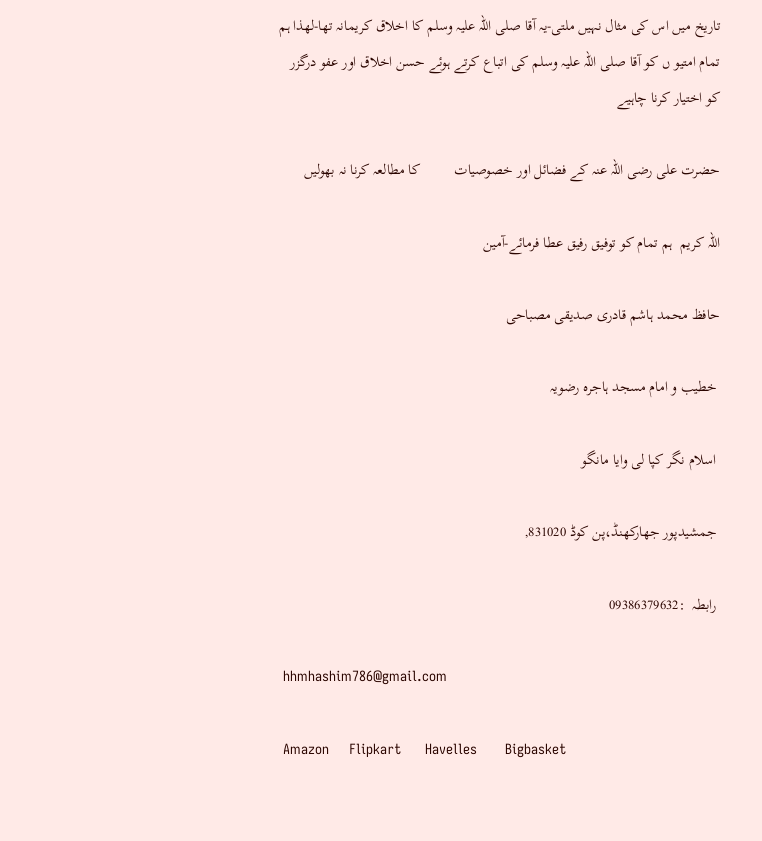تاریخ میں اس کی مثال نہیں ملتی-یہ آقا صلی اللہ علیہ وسلم کا اخلاق کریمانہ تھا-لھذا ہم تمام امتیو ں کو آقا صلی اللہ علیہ وسلم کی اتباع کرتے ہوئے حسن اخلاق اور عفو درگزر کو اختیار کرنا چاہیے

حضرت علی رضی اللہ عنہ کے فضائل اور خصوصیات         کا مطالعہ کرنا نہ بھولیں

اللہ کریم  ہم تمام کو توفیق رفیق عطا فرمائے-آمین

حافظ محمد ہاشم قادری صدیقی مصباحی

 خطیب و امام مسجد ہاجرہ رضویہ

 اسلام نگر کپا لی وایا مانگو

 جمشیدپور جھارکھنڈ،پن کوڈ 831020,

 رابطہ  :09386379632

 hhmhashim786@gmail.com

 Amazon     Flipkart      Havelles       Bigbasket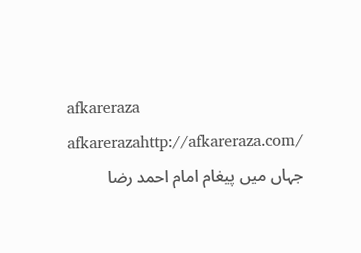afkareraza
afkarerazahttp://afkareraza.com/
جہاں میں پیغام امام احمد رضا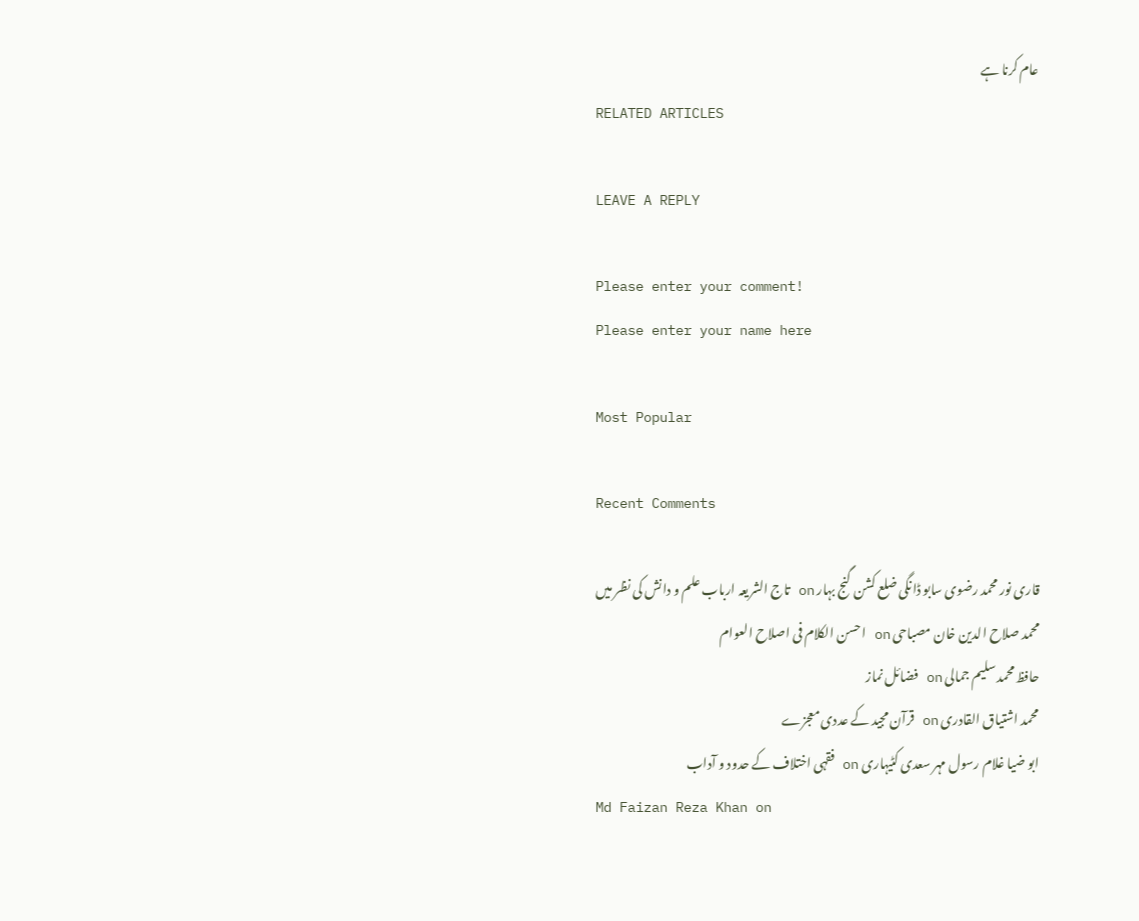عام کرنا ہے
RELATED ARTICLES

LEAVE A REPLY

Please enter your comment!
Please enter your name here

Most Popular

Recent Comments

قاری نور محمد رضوی سابو ڈانگی ضلع کشن گنج بہار on تاج الشریعہ ارباب علم و دانش کی نظر میں
محمد صلاح الدین خان مصباحی on احسن الکلام فی اصلاح العوام
حافظ محمد سلیم جمالی on فضائل نماز
محمد اشتیاق القادری on قرآن مجید کے عددی معجزے
ابو ضیا غلام رسول مہر سعدی کٹیہاری on فقہی اختلاف کے حدود و آداب
Md Faizan Reza Khan on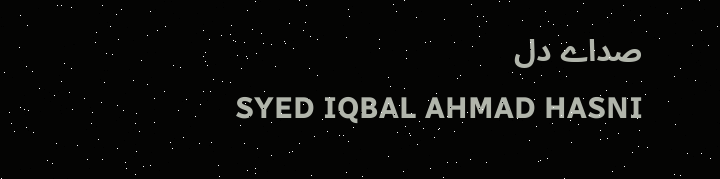صداے دل
SYED IQBAL AHMAD HASNI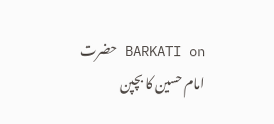BARKATI on حضرت امام حسین کا بچپن